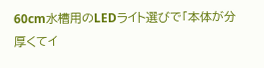60cm水槽用のLEDライト選びで「本体が分厚くてイ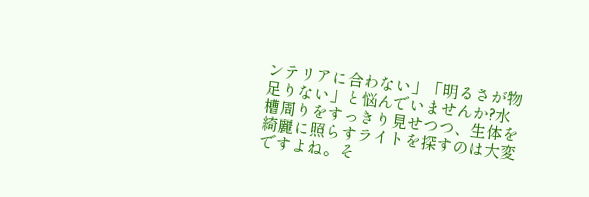ンテリアに合わない」「明るさが物足りない」と悩んでいませんか?水槽周りをすっきり見せつつ、生体を綺麗に照らすライトを探すのは大変ですよね。そ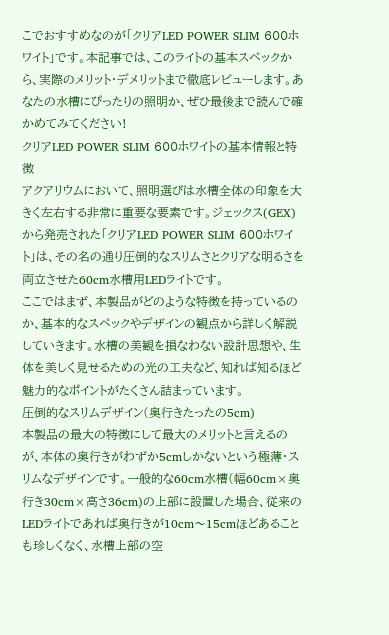こでおすすめなのが「クリアLED POWER SLIM 600ホワイト」です。本記事では、このライトの基本スペックから、実際のメリット・デメリットまで徹底レビューします。あなたの水槽にぴったりの照明か、ぜひ最後まで読んで確かめてみてください!
クリアLED POWER SLIM 600ホワイトの基本情報と特徴
アクアリウムにおいて、照明選びは水槽全体の印象を大きく左右する非常に重要な要素です。ジェックス(GEX)から発売された「クリアLED POWER SLIM 600ホワイト」は、その名の通り圧倒的なスリムさとクリアな明るさを両立させた60cm水槽用LEDライトです。
ここではまず、本製品がどのような特徴を持っているのか、基本的なスペックやデザインの観点から詳しく解説していきます。水槽の美観を損なわない設計思想や、生体を美しく見せるための光の工夫など、知れば知るほど魅力的なポイントがたくさん詰まっています。
圧倒的なスリムデザイン(奥行きたったの5cm)
本製品の最大の特徴にして最大のメリットと言えるのが、本体の奥行きがわずか5cmしかないという極薄・スリムなデザインです。一般的な60cm水槽(幅60cm×奥行き30cm×高さ36cm)の上部に設置した場合、従来のLEDライトであれば奥行きが10cm〜15cmほどあることも珍しくなく、水槽上部の空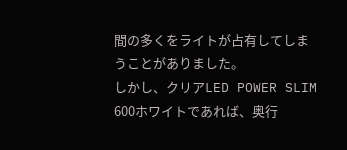間の多くをライトが占有してしまうことがありました。
しかし、クリアLED POWER SLIM 600ホワイトであれば、奥行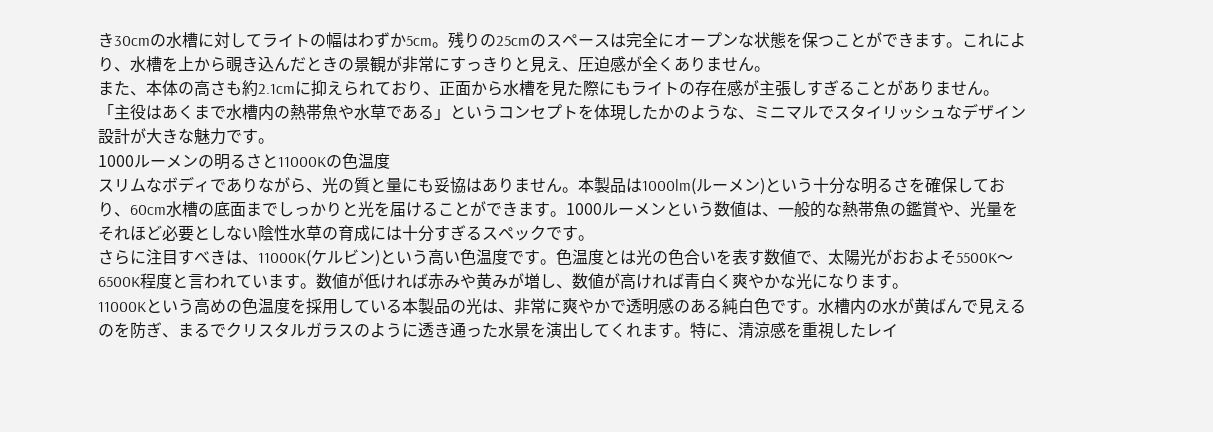き30cmの水槽に対してライトの幅はわずか5cm。残りの25cmのスペースは完全にオープンな状態を保つことができます。これにより、水槽を上から覗き込んだときの景観が非常にすっきりと見え、圧迫感が全くありません。
また、本体の高さも約2.1cmに抑えられており、正面から水槽を見た際にもライトの存在感が主張しすぎることがありません。「主役はあくまで水槽内の熱帯魚や水草である」というコンセプトを体現したかのような、ミニマルでスタイリッシュなデザイン設計が大きな魅力です。
1000ルーメンの明るさと11000Kの色温度
スリムなボディでありながら、光の質と量にも妥協はありません。本製品は1000lm(ルーメン)という十分な明るさを確保しており、60cm水槽の底面までしっかりと光を届けることができます。1000ルーメンという数値は、一般的な熱帯魚の鑑賞や、光量をそれほど必要としない陰性水草の育成には十分すぎるスペックです。
さらに注目すべきは、11000K(ケルビン)という高い色温度です。色温度とは光の色合いを表す数値で、太陽光がおおよそ5500K〜6500K程度と言われています。数値が低ければ赤みや黄みが増し、数値が高ければ青白く爽やかな光になります。
11000Kという高めの色温度を採用している本製品の光は、非常に爽やかで透明感のある純白色です。水槽内の水が黄ばんで見えるのを防ぎ、まるでクリスタルガラスのように透き通った水景を演出してくれます。特に、清涼感を重視したレイ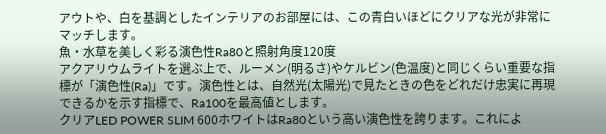アウトや、白を基調としたインテリアのお部屋には、この青白いほどにクリアな光が非常にマッチします。
魚・水草を美しく彩る演色性Ra80と照射角度120度
アクアリウムライトを選ぶ上で、ルーメン(明るさ)やケルビン(色温度)と同じくらい重要な指標が「演色性(Ra)」です。演色性とは、自然光(太陽光)で見たときの色をどれだけ忠実に再現できるかを示す指標で、Ra100を最高値とします。
クリアLED POWER SLIM 600ホワイトはRa80という高い演色性を誇ります。これによ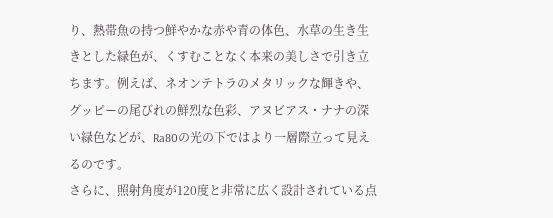り、熱帯魚の持つ鮮やかな赤や青の体色、水草の生き生きとした緑色が、くすむことなく本来の美しさで引き立ちます。例えば、ネオンテトラのメタリックな輝きや、グッピーの尾びれの鮮烈な色彩、アヌビアス・ナナの深い緑色などが、Ra80の光の下ではより一層際立って見えるのです。
さらに、照射角度が120度と非常に広く設計されている点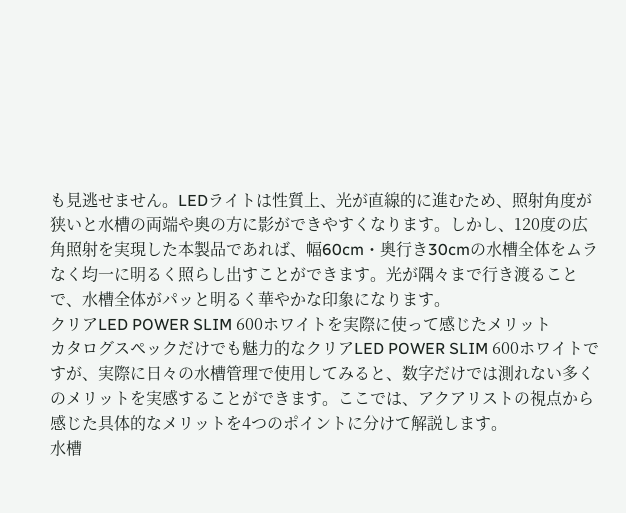も見逃せません。LEDライトは性質上、光が直線的に進むため、照射角度が狭いと水槽の両端や奥の方に影ができやすくなります。しかし、120度の広角照射を実現した本製品であれば、幅60cm・奥行き30cmの水槽全体をムラなく均一に明るく照らし出すことができます。光が隅々まで行き渡ることで、水槽全体がパッと明るく華やかな印象になります。
クリアLED POWER SLIM 600ホワイトを実際に使って感じたメリット
カタログスペックだけでも魅力的なクリアLED POWER SLIM 600ホワイトですが、実際に日々の水槽管理で使用してみると、数字だけでは測れない多くのメリットを実感することができます。ここでは、アクアリストの視点から感じた具体的なメリットを4つのポイントに分けて解説します。
水槽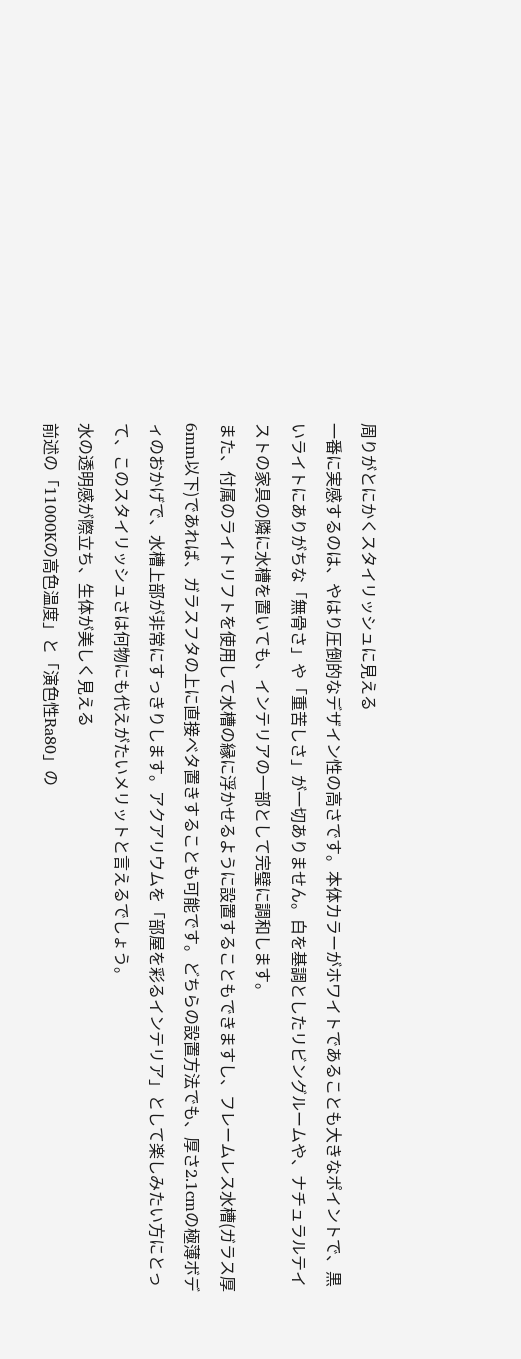周りがとにかくスタイリッシュに見える
一番に実感するのは、やはり圧倒的なデザイン性の高さです。本体カラーがホワイトであることも大きなポイントで、黒いライトにありがちな「無骨さ」や「重苦しさ」が一切ありません。白を基調としたリビングルームや、ナチュラルテイストの家具の隣に水槽を置いても、インテリアの一部として完璧に調和します。
また、付属のライトリフトを使用して水槽の縁に浮かせるように設置することもできますし、フレームレス水槽(ガラス厚6mm以下)であれば、ガラスフタの上に直接ベタ置きすることも可能です。どちらの設置方法でも、厚さ2.1cmの極薄ボディのおかげで、水槽上部が非常にすっきりします。アクアリウムを「部屋を彩るインテリア」として楽しみたい方にとって、このスタイリッシュさは何物にも代えがたいメリットと言えるでしょう。
水の透明感が際立ち、生体が美しく見える
前述の「11000Kの高色温度」と「演色性Ra80」の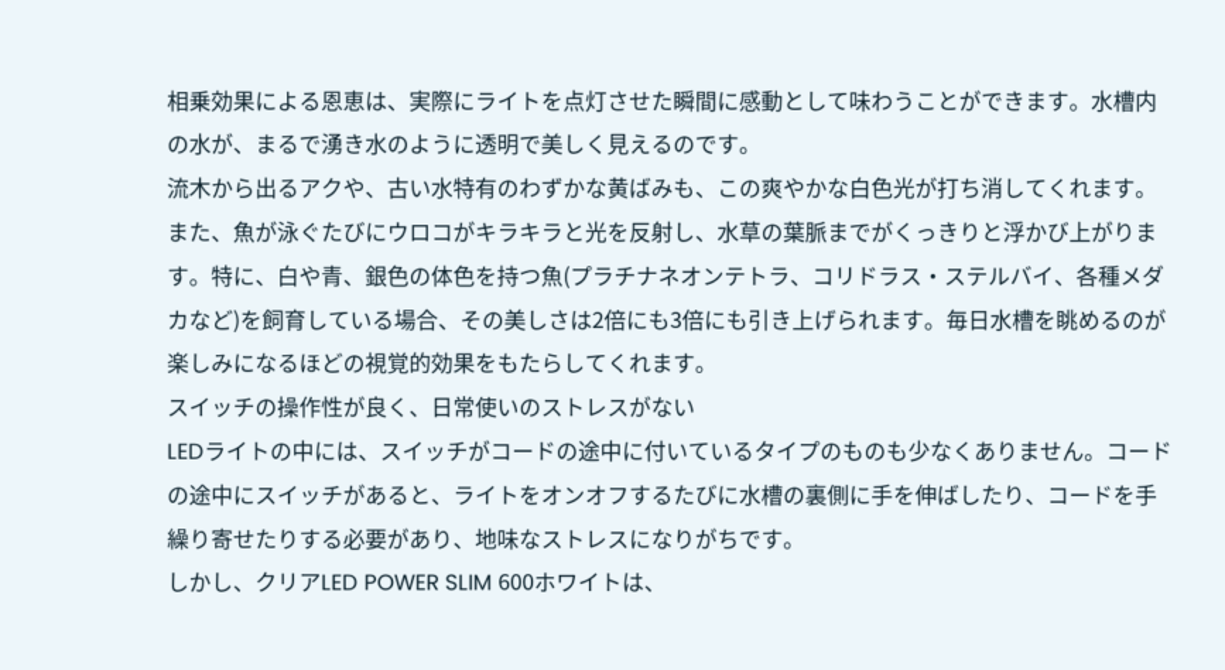相乗効果による恩恵は、実際にライトを点灯させた瞬間に感動として味わうことができます。水槽内の水が、まるで湧き水のように透明で美しく見えるのです。
流木から出るアクや、古い水特有のわずかな黄ばみも、この爽やかな白色光が打ち消してくれます。また、魚が泳ぐたびにウロコがキラキラと光を反射し、水草の葉脈までがくっきりと浮かび上がります。特に、白や青、銀色の体色を持つ魚(プラチナネオンテトラ、コリドラス・ステルバイ、各種メダカなど)を飼育している場合、その美しさは2倍にも3倍にも引き上げられます。毎日水槽を眺めるのが楽しみになるほどの視覚的効果をもたらしてくれます。
スイッチの操作性が良く、日常使いのストレスがない
LEDライトの中には、スイッチがコードの途中に付いているタイプのものも少なくありません。コードの途中にスイッチがあると、ライトをオンオフするたびに水槽の裏側に手を伸ばしたり、コードを手繰り寄せたりする必要があり、地味なストレスになりがちです。
しかし、クリアLED POWER SLIM 600ホワイトは、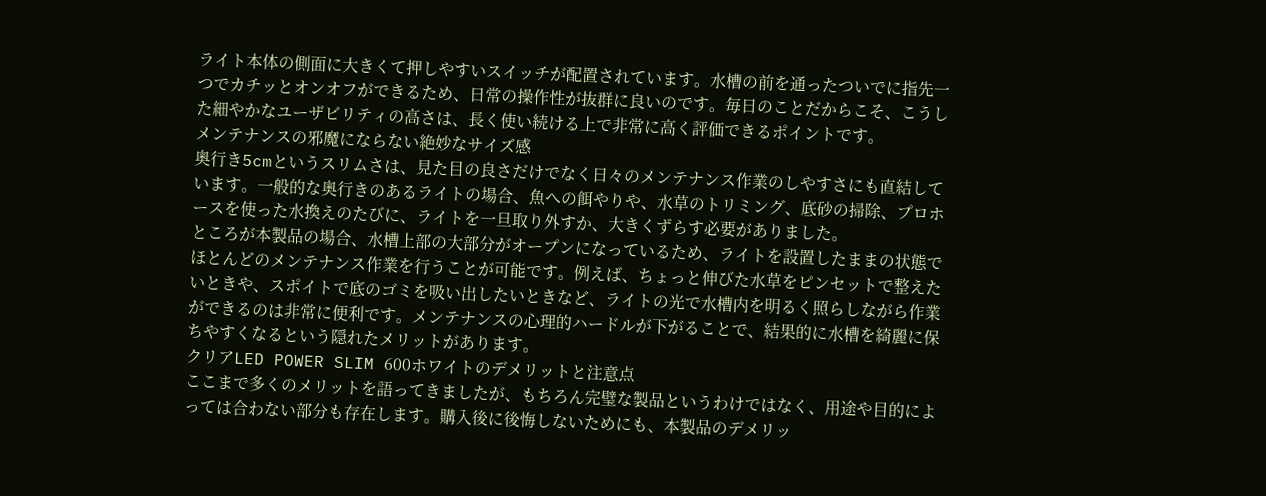ライト本体の側面に大きくて押しやすいスイッチが配置されています。水槽の前を通ったついでに指先一つでカチッとオンオフができるため、日常の操作性が抜群に良いのです。毎日のことだからこそ、こうした細やかなユーザビリティの高さは、長く使い続ける上で非常に高く評価できるポイントです。
メンテナンスの邪魔にならない絶妙なサイズ感
奥行き5cmというスリムさは、見た目の良さだけでなく日々のメンテナンス作業のしやすさにも直結しています。一般的な奥行きのあるライトの場合、魚への餌やりや、水草のトリミング、底砂の掃除、プロホースを使った水換えのたびに、ライトを一旦取り外すか、大きくずらす必要がありました。
ところが本製品の場合、水槽上部の大部分がオープンになっているため、ライトを設置したままの状態でほとんどのメンテナンス作業を行うことが可能です。例えば、ちょっと伸びた水草をピンセットで整えたいときや、スポイトで底のゴミを吸い出したいときなど、ライトの光で水槽内を明るく照らしながら作業ができるのは非常に便利です。メンテナンスの心理的ハードルが下がることで、結果的に水槽を綺麗に保ちやすくなるという隠れたメリットがあります。
クリアLED POWER SLIM 600ホワイトのデメリットと注意点
ここまで多くのメリットを語ってきましたが、もちろん完璧な製品というわけではなく、用途や目的によっては合わない部分も存在します。購入後に後悔しないためにも、本製品のデメリッ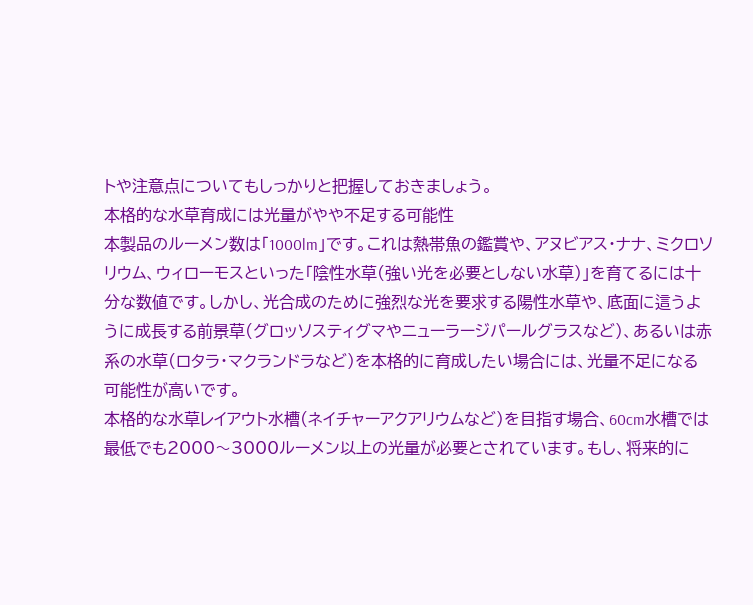トや注意点についてもしっかりと把握しておきましょう。
本格的な水草育成には光量がやや不足する可能性
本製品のルーメン数は「1000lm」です。これは熱帯魚の鑑賞や、アヌビアス・ナナ、ミクロソリウム、ウィローモスといった「陰性水草(強い光を必要としない水草)」を育てるには十分な数値です。しかし、光合成のために強烈な光を要求する陽性水草や、底面に這うように成長する前景草(グロッソスティグマやニューラージパールグラスなど)、あるいは赤系の水草(ロタラ・マクランドラなど)を本格的に育成したい場合には、光量不足になる可能性が高いです。
本格的な水草レイアウト水槽(ネイチャーアクアリウムなど)を目指す場合、60cm水槽では最低でも2000〜3000ルーメン以上の光量が必要とされています。もし、将来的に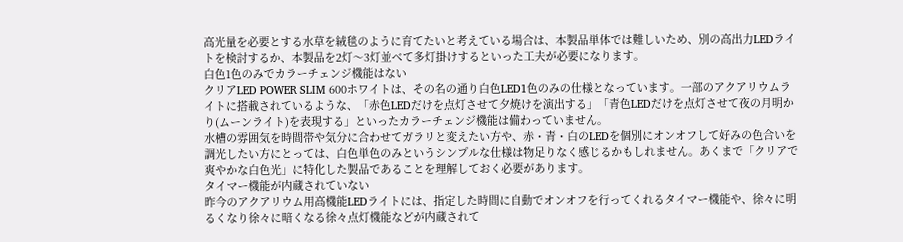高光量を必要とする水草を絨毯のように育てたいと考えている場合は、本製品単体では難しいため、別の高出力LEDライトを検討するか、本製品を2灯〜3灯並べて多灯掛けするといった工夫が必要になります。
白色1色のみでカラーチェンジ機能はない
クリアLED POWER SLIM 600ホワイトは、その名の通り白色LED1色のみの仕様となっています。一部のアクアリウムライトに搭載されているような、「赤色LEDだけを点灯させて夕焼けを演出する」「青色LEDだけを点灯させて夜の月明かり(ムーンライト)を表現する」といったカラーチェンジ機能は備わっていません。
水槽の雰囲気を時間帯や気分に合わせてガラリと変えたい方や、赤・青・白のLEDを個別にオンオフして好みの色合いを調光したい方にとっては、白色単色のみというシンプルな仕様は物足りなく感じるかもしれません。あくまで「クリアで爽やかな白色光」に特化した製品であることを理解しておく必要があります。
タイマー機能が内蔵されていない
昨今のアクアリウム用高機能LEDライトには、指定した時間に自動でオンオフを行ってくれるタイマー機能や、徐々に明るくなり徐々に暗くなる徐々点灯機能などが内蔵されて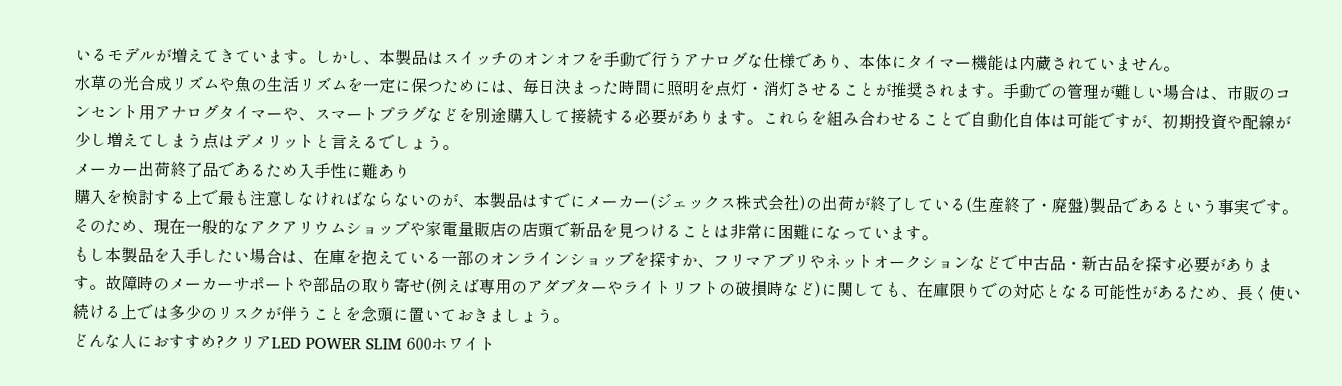いるモデルが増えてきています。しかし、本製品はスイッチのオンオフを手動で行うアナログな仕様であり、本体にタイマー機能は内蔵されていません。
水草の光合成リズムや魚の生活リズムを一定に保つためには、毎日決まった時間に照明を点灯・消灯させることが推奨されます。手動での管理が難しい場合は、市販のコンセント用アナログタイマーや、スマートプラグなどを別途購入して接続する必要があります。これらを組み合わせることで自動化自体は可能ですが、初期投資や配線が少し増えてしまう点はデメリットと言えるでしょう。
メーカー出荷終了品であるため入手性に難あり
購入を検討する上で最も注意しなければならないのが、本製品はすでにメーカー(ジェックス株式会社)の出荷が終了している(生産終了・廃盤)製品であるという事実です。そのため、現在一般的なアクアリウムショップや家電量販店の店頭で新品を見つけることは非常に困難になっています。
もし本製品を入手したい場合は、在庫を抱えている一部のオンラインショップを探すか、フリマアプリやネットオークションなどで中古品・新古品を探す必要があります。故障時のメーカーサポートや部品の取り寄せ(例えば専用のアダプターやライトリフトの破損時など)に関しても、在庫限りでの対応となる可能性があるため、長く使い続ける上では多少のリスクが伴うことを念頭に置いておきましょう。
どんな人におすすめ?クリアLED POWER SLIM 600ホワイト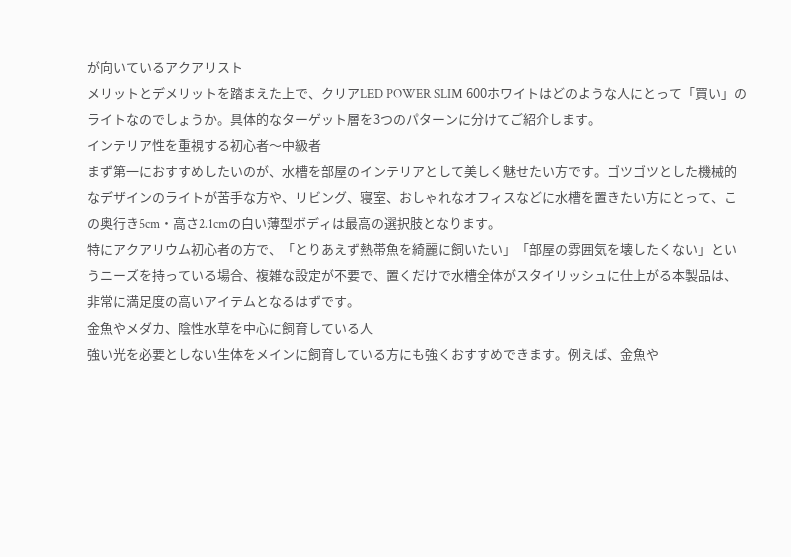が向いているアクアリスト
メリットとデメリットを踏まえた上で、クリアLED POWER SLIM 600ホワイトはどのような人にとって「買い」のライトなのでしょうか。具体的なターゲット層を3つのパターンに分けてご紹介します。
インテリア性を重視する初心者〜中級者
まず第一におすすめしたいのが、水槽を部屋のインテリアとして美しく魅せたい方です。ゴツゴツとした機械的なデザインのライトが苦手な方や、リビング、寝室、おしゃれなオフィスなどに水槽を置きたい方にとって、この奥行き5cm・高さ2.1cmの白い薄型ボディは最高の選択肢となります。
特にアクアリウム初心者の方で、「とりあえず熱帯魚を綺麗に飼いたい」「部屋の雰囲気を壊したくない」というニーズを持っている場合、複雑な設定が不要で、置くだけで水槽全体がスタイリッシュに仕上がる本製品は、非常に満足度の高いアイテムとなるはずです。
金魚やメダカ、陰性水草を中心に飼育している人
強い光を必要としない生体をメインに飼育している方にも強くおすすめできます。例えば、金魚や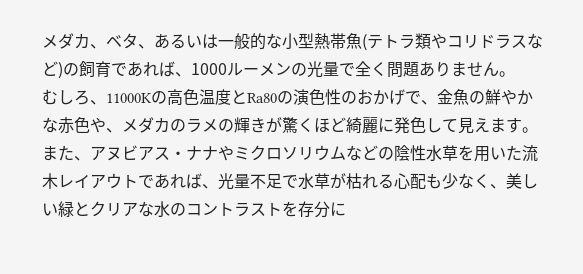メダカ、ベタ、あるいは一般的な小型熱帯魚(テトラ類やコリドラスなど)の飼育であれば、1000ルーメンの光量で全く問題ありません。
むしろ、11000Kの高色温度とRa80の演色性のおかげで、金魚の鮮やかな赤色や、メダカのラメの輝きが驚くほど綺麗に発色して見えます。また、アヌビアス・ナナやミクロソリウムなどの陰性水草を用いた流木レイアウトであれば、光量不足で水草が枯れる心配も少なく、美しい緑とクリアな水のコントラストを存分に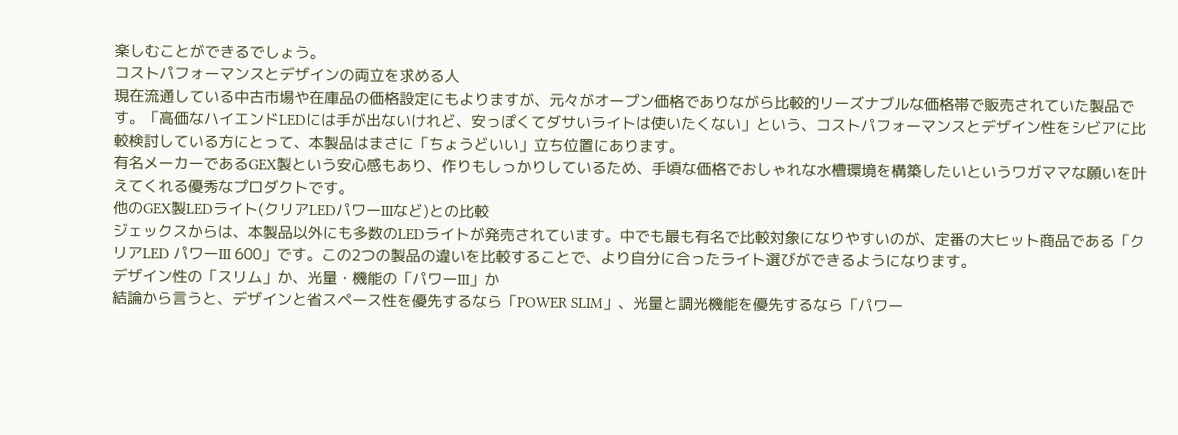楽しむことができるでしょう。
コストパフォーマンスとデザインの両立を求める人
現在流通している中古市場や在庫品の価格設定にもよりますが、元々がオープン価格でありながら比較的リーズナブルな価格帯で販売されていた製品です。「高価なハイエンドLEDには手が出ないけれど、安っぽくてダサいライトは使いたくない」という、コストパフォーマンスとデザイン性をシビアに比較検討している方にとって、本製品はまさに「ちょうどいい」立ち位置にあります。
有名メーカーであるGEX製という安心感もあり、作りもしっかりしているため、手頃な価格でおしゃれな水槽環境を構築したいというワガママな願いを叶えてくれる優秀なプロダクトです。
他のGEX製LEDライト(クリアLEDパワーIIIなど)との比較
ジェックスからは、本製品以外にも多数のLEDライトが発売されています。中でも最も有名で比較対象になりやすいのが、定番の大ヒット商品である「クリアLED パワーIII 600」です。この2つの製品の違いを比較することで、より自分に合ったライト選びができるようになります。
デザイン性の「スリム」か、光量・機能の「パワーIII」か
結論から言うと、デザインと省スペース性を優先するなら「POWER SLIM」、光量と調光機能を優先するなら「パワー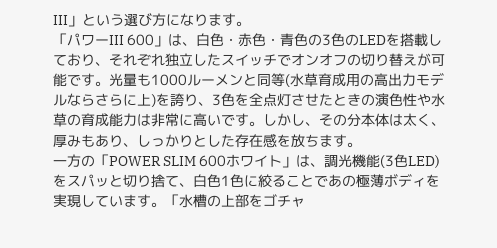III」という選び方になります。
「パワーIII 600」は、白色・赤色・青色の3色のLEDを搭載しており、それぞれ独立したスイッチでオンオフの切り替えが可能です。光量も1000ルーメンと同等(水草育成用の高出力モデルならさらに上)を誇り、3色を全点灯させたときの演色性や水草の育成能力は非常に高いです。しかし、その分本体は太く、厚みもあり、しっかりとした存在感を放ちます。
一方の「POWER SLIM 600ホワイト」は、調光機能(3色LED)をスパッと切り捨て、白色1色に絞ることであの極薄ボディを実現しています。「水槽の上部をゴチャ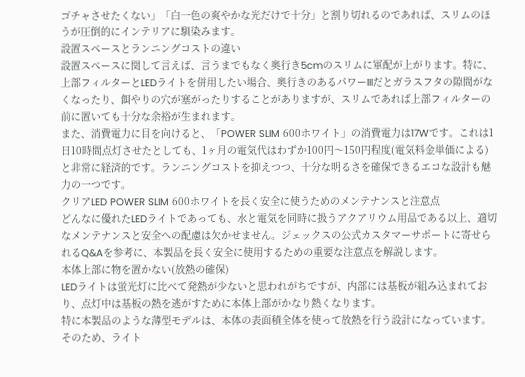ゴチャさせたくない」「白一色の爽やかな光だけで十分」と割り切れるのであれば、スリムのほうが圧倒的にインテリアに馴染みます。
設置スペースとランニングコストの違い
設置スペースに関して言えば、言うまでもなく奥行き5cmのスリムに軍配が上がります。特に、上部フィルターとLEDライトを併用したい場合、奥行きのあるパワーIIIだとガラスフタの隙間がなくなったり、餌やりの穴が塞がったりすることがありますが、スリムであれば上部フィルターの前に置いても十分な余裕が生まれます。
また、消費電力に目を向けると、「POWER SLIM 600ホワイト」の消費電力は17Wです。これは1日10時間点灯させたとしても、1ヶ月の電気代はわずか100円〜150円程度(電気料金単価による)と非常に経済的です。ランニングコストを抑えつつ、十分な明るさを確保できるエコな設計も魅力の一つです。
クリアLED POWER SLIM 600ホワイトを長く安全に使うためのメンテナンスと注意点
どんなに優れたLEDライトであっても、水と電気を同時に扱うアクアリウム用品である以上、適切なメンテナンスと安全への配慮は欠かせません。ジェックスの公式カスタマーサポートに寄せられるQ&Aを参考に、本製品を長く安全に使用するための重要な注意点を解説します。
本体上部に物を置かない(放熱の確保)
LEDライトは蛍光灯に比べて発熱が少ないと思われがちですが、内部には基板が組み込まれており、点灯中は基板の熱を逃がすために本体上部がかなり熱くなります。
特に本製品のような薄型モデルは、本体の表面積全体を使って放熱を行う設計になっています。そのため、ライト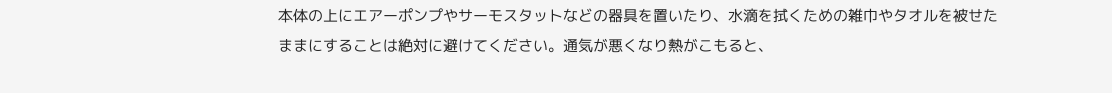本体の上にエアーポンプやサーモスタットなどの器具を置いたり、水滴を拭くための雑巾やタオルを被せたままにすることは絶対に避けてください。通気が悪くなり熱がこもると、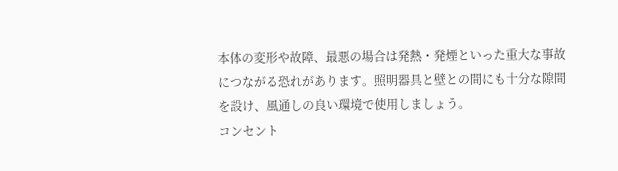本体の変形や故障、最悪の場合は発熱・発煙といった重大な事故につながる恐れがあります。照明器具と壁との間にも十分な隙間を設け、風通しの良い環境で使用しましょう。
コンセント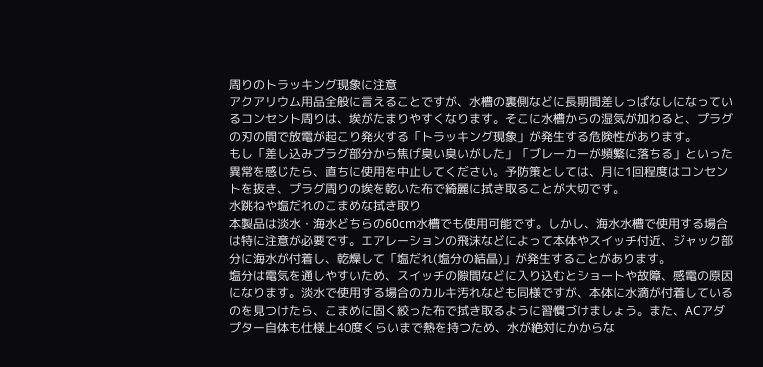周りのトラッキング現象に注意
アクアリウム用品全般に言えることですが、水槽の裏側などに長期間差しっぱなしになっているコンセント周りは、埃がたまりやすくなります。そこに水槽からの湿気が加わると、プラグの刃の間で放電が起こり発火する「トラッキング現象」が発生する危険性があります。
もし「差し込みプラグ部分から焦げ臭い臭いがした」「ブレーカーが頻繁に落ちる」といった異常を感じたら、直ちに使用を中止してください。予防策としては、月に1回程度はコンセントを抜き、プラグ周りの埃を乾いた布で綺麗に拭き取ることが大切です。
水跳ねや塩だれのこまめな拭き取り
本製品は淡水・海水どちらの60cm水槽でも使用可能です。しかし、海水水槽で使用する場合は特に注意が必要です。エアレーションの飛沫などによって本体やスイッチ付近、ジャック部分に海水が付着し、乾燥して「塩だれ(塩分の結晶)」が発生することがあります。
塩分は電気を通しやすいため、スイッチの隙間などに入り込むとショートや故障、感電の原因になります。淡水で使用する場合のカルキ汚れなども同様ですが、本体に水滴が付着しているのを見つけたら、こまめに固く絞った布で拭き取るように習慣づけましょう。また、ACアダプター自体も仕様上40度くらいまで熱を持つため、水が絶対にかからな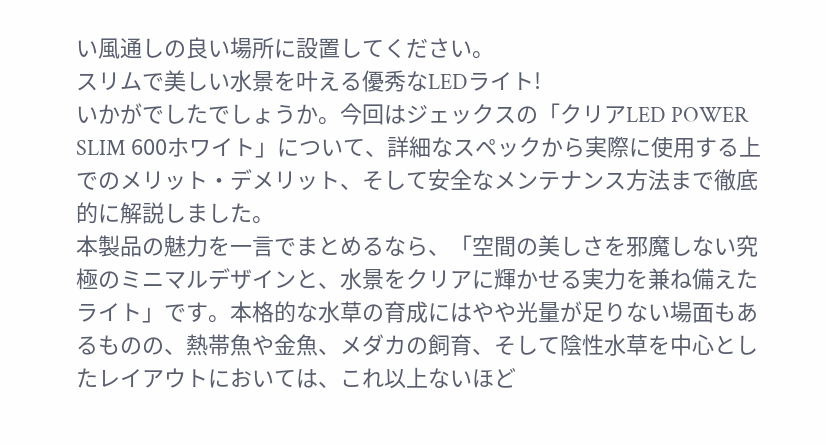い風通しの良い場所に設置してください。
スリムで美しい水景を叶える優秀なLEDライト!
いかがでしたでしょうか。今回はジェックスの「クリアLED POWER SLIM 600ホワイト」について、詳細なスペックから実際に使用する上でのメリット・デメリット、そして安全なメンテナンス方法まで徹底的に解説しました。
本製品の魅力を一言でまとめるなら、「空間の美しさを邪魔しない究極のミニマルデザインと、水景をクリアに輝かせる実力を兼ね備えたライト」です。本格的な水草の育成にはやや光量が足りない場面もあるものの、熱帯魚や金魚、メダカの飼育、そして陰性水草を中心としたレイアウトにおいては、これ以上ないほど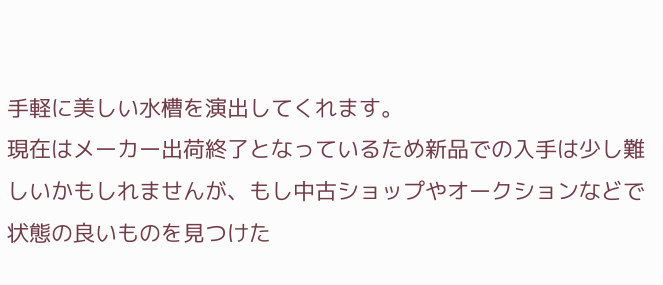手軽に美しい水槽を演出してくれます。
現在はメーカー出荷終了となっているため新品での入手は少し難しいかもしれませんが、もし中古ショップやオークションなどで状態の良いものを見つけた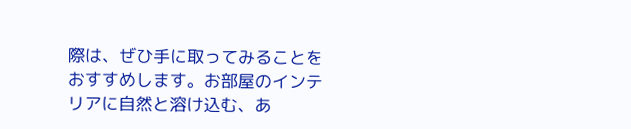際は、ぜひ手に取ってみることをおすすめします。お部屋のインテリアに自然と溶け込む、あ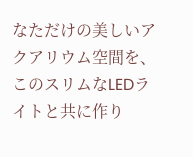なただけの美しいアクアリウム空間を、このスリムなLEDライトと共に作り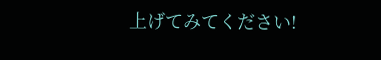上げてみてください!